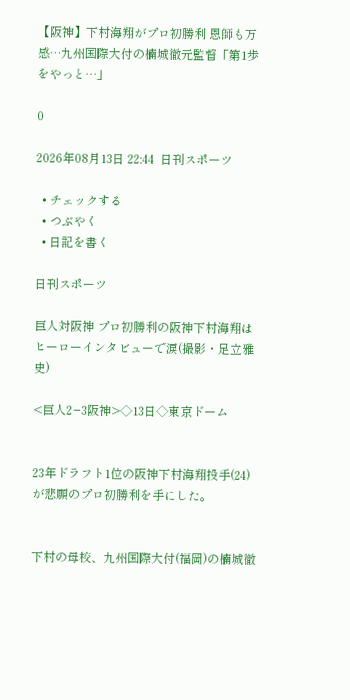【阪神】下村海翔がプロ初勝利 恩師も万感…九州国際大付の楠城徹元監督「第1歩をやっと…」

0

2026年08月13日 22:44  日刊スポーツ

  • チェックする
  • つぶやく
  • 日記を書く

日刊スポーツ

巨人対阪神 プロ初勝利の阪神下村海翔はヒーローインタビューで涙(撮影・足立雅史)

<巨人2−3阪神>◇13日◇東京ドーム


23年ドラフト1位の阪神下村海翔投手(24)が悲願のプロ初勝利を手にした。


下村の母校、九州国際大付(福岡)の楠城徹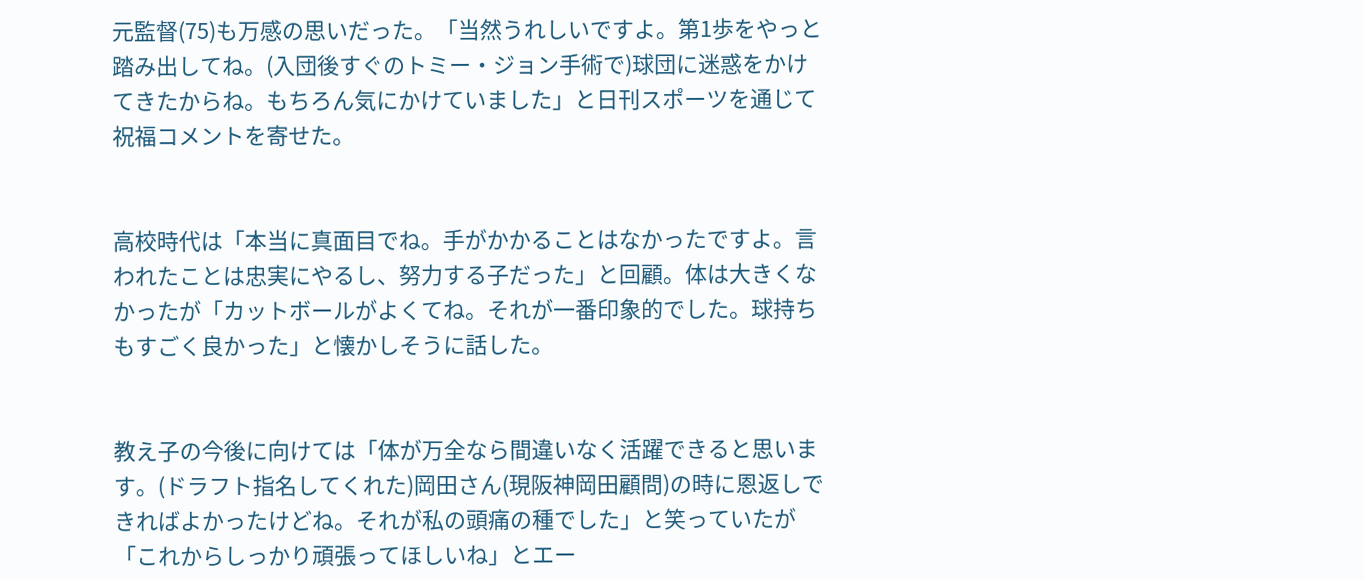元監督(75)も万感の思いだった。「当然うれしいですよ。第1歩をやっと踏み出してね。(入団後すぐのトミー・ジョン手術で)球団に迷惑をかけてきたからね。もちろん気にかけていました」と日刊スポーツを通じて祝福コメントを寄せた。


高校時代は「本当に真面目でね。手がかかることはなかったですよ。言われたことは忠実にやるし、努力する子だった」と回顧。体は大きくなかったが「カットボールがよくてね。それが一番印象的でした。球持ちもすごく良かった」と懐かしそうに話した。


教え子の今後に向けては「体が万全なら間違いなく活躍できると思います。(ドラフト指名してくれた)岡田さん(現阪神岡田顧問)の時に恩返しできればよかったけどね。それが私の頭痛の種でした」と笑っていたが「これからしっかり頑張ってほしいね」とエー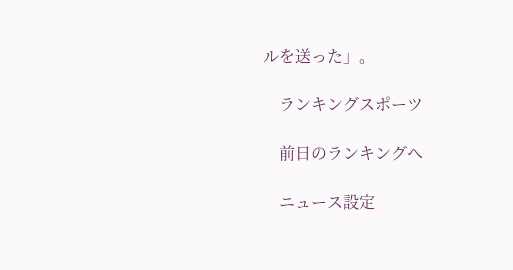ルを送った」。

    ランキングスポーツ

    前日のランキングへ

    ニュース設定